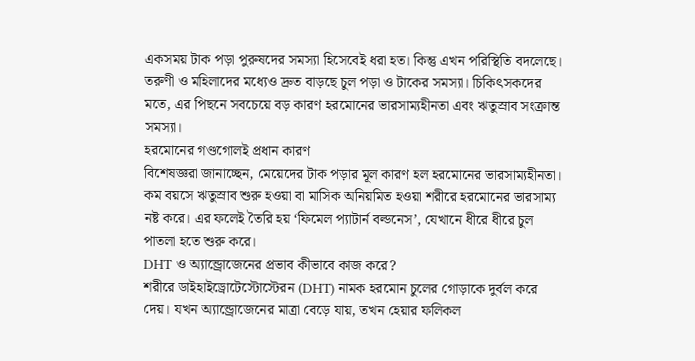একসময় টাক পড়া পুরুষদের সমস্যা হিসেবেই ধরা হত। কিন্তু এখন পরিস্থিতি বদলেছে। তরুণী ও মহিলাদের মধ্যেও দ্রুত বাড়ছে চুল পড়া ও টাকের সমস্যা। চিকিৎসকদের মতে, এর পিছনে সবচেয়ে বড় কারণ হরমোনের ভারসাম্যহীনতা এবং ঋতুস্রাব সংক্রান্ত সমস্যা।
হরমোনের গণ্ডগোলই প্রধান কারণ
বিশেষজ্ঞরা জানাচ্ছেন, মেয়েদের টাক পড়ার মূল কারণ হল হরমোনের ভারসাম্যহীনতা। কম বয়সে ঋতুস্রাব শুরু হওয়া বা মাসিক অনিয়মিত হওয়া শরীরে হরমোনের ভারসাম্য নষ্ট করে। এর ফলেই তৈরি হয় ‘ফিমেল প্যাটার্ন বল্ডনেস’, যেখানে ধীরে ধীরে চুল পাতলা হতে শুরু করে।
DHT ও অ্যান্ড্রোজেনের প্রভাব কীভাবে কাজ করে?
শরীরে ডাইহাইড্রোটেস্টোস্টেরন (DHT) নামক হরমোন চুলের গোড়াকে দুর্বল করে দেয়। যখন অ্যান্ড্রোজেনের মাত্রা বেড়ে যায়, তখন হেয়ার ফলিকল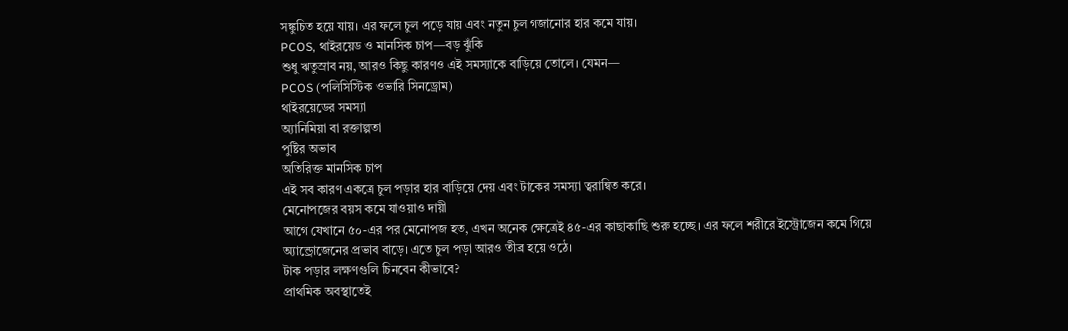সঙ্কুচিত হয়ে যায়। এর ফলে চুল পড়ে যায় এবং নতুন চুল গজানোর হার কমে যায়।
PCOS, থাইরয়েড ও মানসিক চাপ—বড় ঝুঁকি
শুধু ঋতুস্রাব নয়, আরও কিছু কারণও এই সমস্যাকে বাড়িয়ে তোলে। যেমন—
PCOS (পলিসিস্টিক ওভারি সিনড্রোম)
থাইরয়েডের সমস্যা
অ্যানিমিয়া বা রক্তাল্পতা
পুষ্টির অভাব
অতিরিক্ত মানসিক চাপ
এই সব কারণ একত্রে চুল পড়ার হার বাড়িয়ে দেয় এবং টাকের সমস্যা ত্বরান্বিত করে।
মেনোপজের বয়স কমে যাওয়াও দায়ী
আগে যেখানে ৫০-এর পর মেনোপজ হত, এখন অনেক ক্ষেত্রেই ৪৫-এর কাছাকাছি শুরু হচ্ছে। এর ফলে শরীরে ইস্ট্রোজেন কমে গিয়ে অ্যান্ড্রোজেনের প্রভাব বাড়ে। এতে চুল পড়া আরও তীব্র হয়ে ওঠে।
টাক পড়ার লক্ষণগুলি চিনবেন কীভাবে?
প্রাথমিক অবস্থাতেই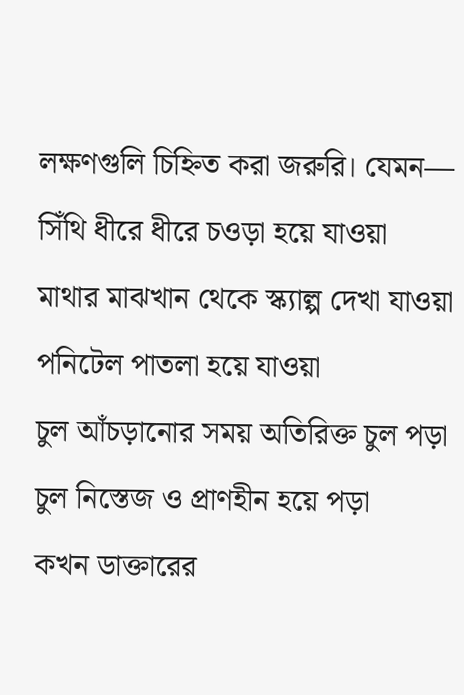লক্ষণগুলি চিহ্নিত করা জরুরি। যেমন—
সিঁথি ধীরে ধীরে চওড়া হয়ে যাওয়া
মাথার মাঝখান থেকে স্ক্যাল্প দেখা যাওয়া
পনিটেল পাতলা হয়ে যাওয়া
চুল আঁচড়ানোর সময় অতিরিক্ত চুল পড়া
চুল নিস্তেজ ও প্রাণহীন হয়ে পড়া
কখন ডাক্তারের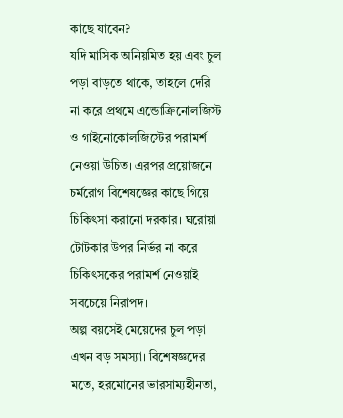কাছে যাবেন?
যদি মাসিক অনিয়মিত হয় এবং চুল পড়া বাড়তে থাকে, তাহলে দেরি না করে প্রথমে এন্ডোক্রিনোলজিস্ট ও গাইনোকোলজিস্টের পরামর্শ নেওয়া উচিত। এরপর প্রয়োজনে চর্মরোগ বিশেষজ্ঞের কাছে গিয়ে চিকিৎসা করানো দরকার। ঘরোয়া টোটকার উপর নির্ভর না করে চিকিৎসকের পরামর্শ নেওয়াই সবচেয়ে নিরাপদ।
অল্প বয়সেই মেয়েদের চুল পড়া এখন বড় সমস্যা। বিশেষজ্ঞদের মতে, হরমোনের ভারসাম্যহীনতা,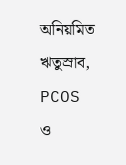অনিয়মিত ঋতুস্রাব, PCOS ও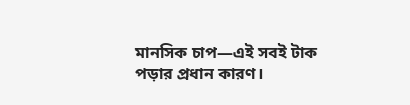মানসিক চাপ—এই সবই টাক পড়ার প্রধান কারণ।